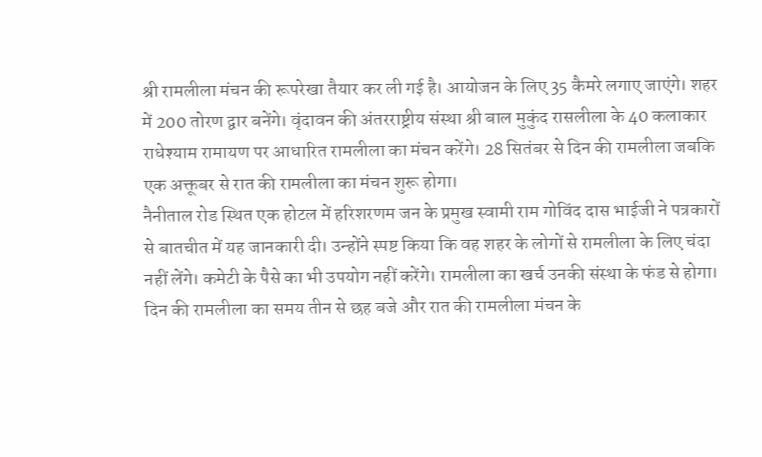श्री रामलीला मंचन की रूपरेखा तैयार कर ली गई है। आयोजन के लिए 35 कैमरे लगाए जाएंगे। शहर में 200 तोरण द्वार बनेंगे। वृंदावन की अंतरराष्ट्रीय संस्था श्री बाल मुकुंद रासलीला के 40 कलाकार राधेश्याम रामायण पर आधारित रामलीला का मंचन करेंगे। 28 सितंबर से दिन की रामलीला जबकि एक अक्तूबर से रात की रामलीला का मंचन शुरू होगा।
नैनीताल रोड स्थित एक होटल में हरिशरणम जन के प्रमुख स्वामी राम गोविंद दास भाईजी ने पत्रकारों से बातचीत में यह जानकारी दी। उन्होंने स्पष्ट किया कि वह शहर के लोगों से रामलीला के लिए चंदा नहीं लेंगे। कमेटी के पैसे का भी उपयोग नहीं करेंगे। रामलीला का खर्च उनकी संस्था के फंड से होगा।
दिन की रामलीला का समय तीन से छह बजे और रात की रामलीला मंचन के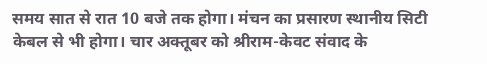समय सात से रात 10 बजे तक होगा। मंचन का प्रसारण स्थानीय सिटी केबल से भी होगा। चार अक्तूबर को श्रीराम-केवट संवाद के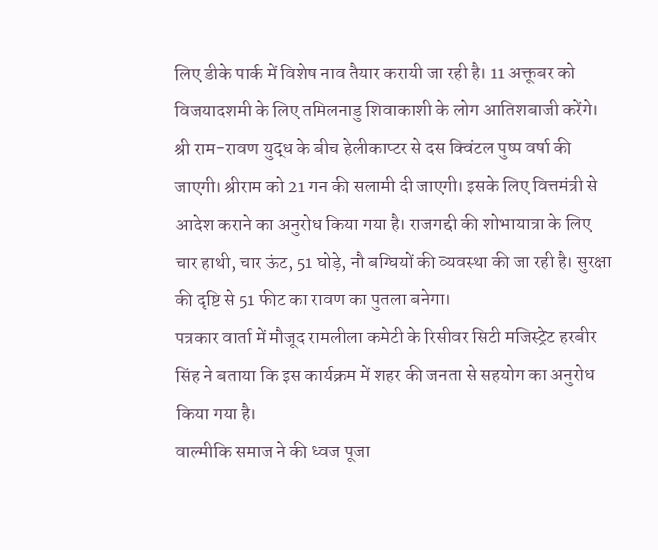लिए डीके पार्क में विशेष नाव तैयार करायी जा रही है। 11 अक्तूबर को विजयादशमी के लिए तमिलनाडु शिवाकाशी के लोग आतिशबाजी करेंगे।
श्री राम-रावण युद्ध के बीच हेलीकाप्टर से दस क्विंटल पुष्प वर्षा की जाएगी। श्रीराम को 21 गन की सलामी दी जाएगी। इसके लिए वित्तमंत्री से आदेश कराने का अनुरोध किया गया है। राजगद्दी की शोभायात्रा के लिए चार हाथी, चार ऊंट, 51 घोड़े, नौ बग्घियों की व्यवस्था की जा रही है। सुरक्षा की दृष्टि से 51 फीट का रावण का पुतला बनेगा।
पत्रकार वार्ता में मौजूद रामलीला कमेटी के रिसीवर सिटी मजिस्ट्रेट हरबीर सिंह ने बताया कि इस कार्यक्रम में शहर की जनता से सहयोग का अनुरोध किया गया है।
वाल्मीकि समाज ने की ध्वज पूजा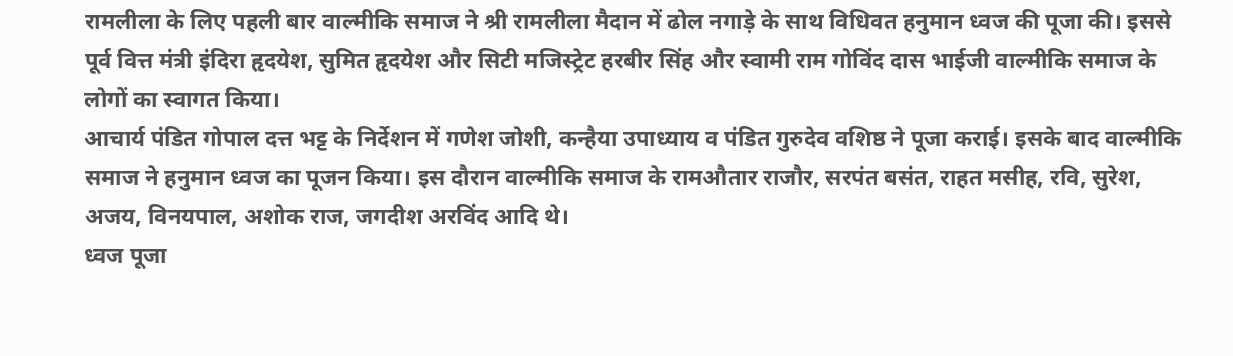रामलीला के लिए पहली बार वाल्मीकि समाज ने श्री रामलीला मैदान में ढोल नगाड़े के साथ विधिवत हनुमान ध्वज की पूजा की। इससे पूर्व वित्त मंत्री इंदिरा हृदयेश, सुमित हृदयेश और सिटी मजिस्ट्रेट हरबीर सिंह और स्वामी राम गोविंद दास भाईजी वाल्मीकि समाज के लोगों का स्वागत किया।
आचार्य पंडित गोपाल दत्त भट्ट के निर्देशन में गणेश जोशी, कन्हैया उपाध्याय व पंडित गुरुदेव वशिष्ठ ने पूजा कराई। इसके बाद वाल्मीकि समाज ने हनुमान ध्वज का पूजन किया। इस दौरान वाल्मीकि समाज के रामऔतार राजौर, सरपंत बसंत, राहत मसीह, रवि, सुरेश, अजय, विनयपाल, अशोक राज, जगदीश अरविंद आदि थे।
ध्वज पूजा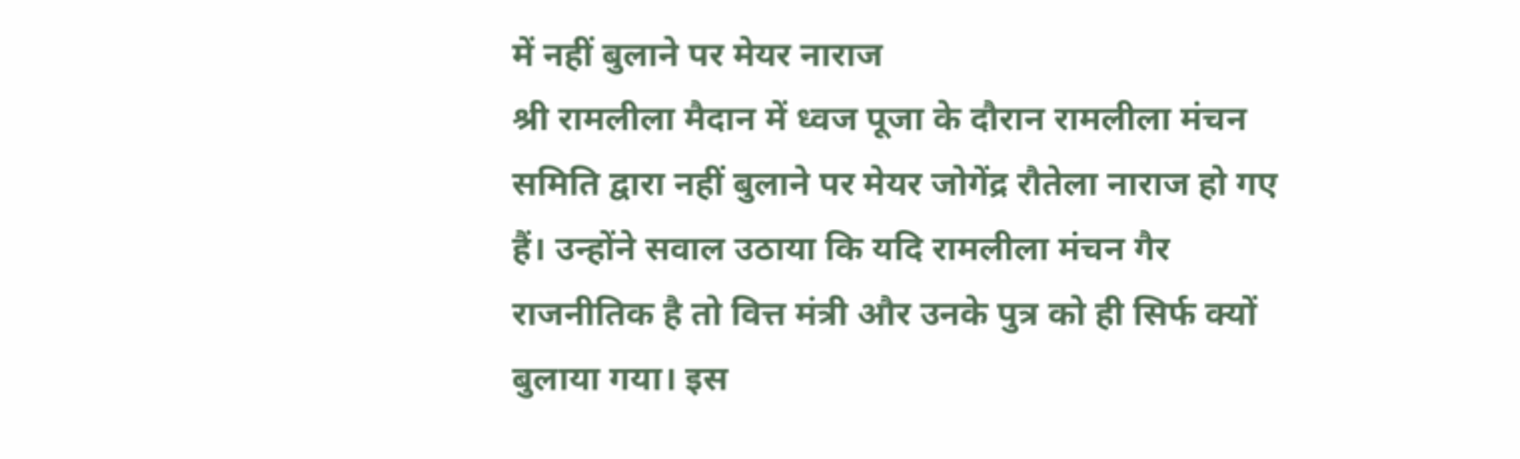में नहीं बुलाने पर मेयर नाराज
श्री रामलीला मैदान में ध्वज पूजा के दौरान रामलीला मंचन समिति द्वारा नहीं बुलाने पर मेयर जोगेंद्र रौतेला नाराज हो गए हैं। उन्होंने सवाल उठाया कि यदि रामलीला मंचन गैर राजनीतिक है तो वित्त मंत्री और उनके पुत्र को ही सिर्फ क्यों बुलाया गया। इस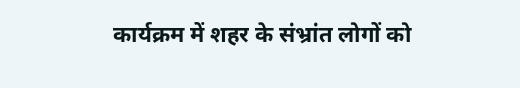कार्यक्रम में शहर के संभ्रांत लोगों को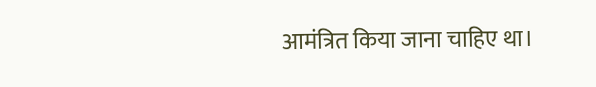आमंत्रित किया जाना चाहिए था।